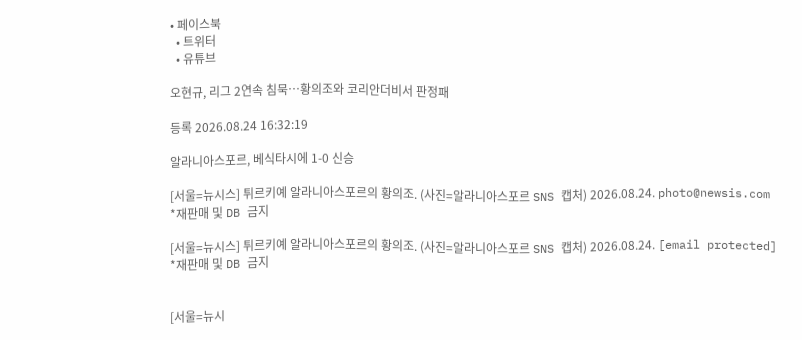• 페이스북
  • 트위터
  • 유튜브

오현규, 리그 2연속 침묵…황의조와 코리안더비서 판정패

등록 2026.08.24 16:32:19

알라니아스포르, 베식타시에 1-0 신승

[서울=뉴시스] 튀르키예 알라니아스포르의 황의조. (사진=알라니아스포르 SNS 캡처) 2026.08.24. photo@newsis.com *재판매 및 DB 금지

[서울=뉴시스] 튀르키예 알라니아스포르의 황의조. (사진=알라니아스포르 SNS 캡처) 2026.08.24. [email protected]  *재판매 및 DB 금지


[서울=뉴시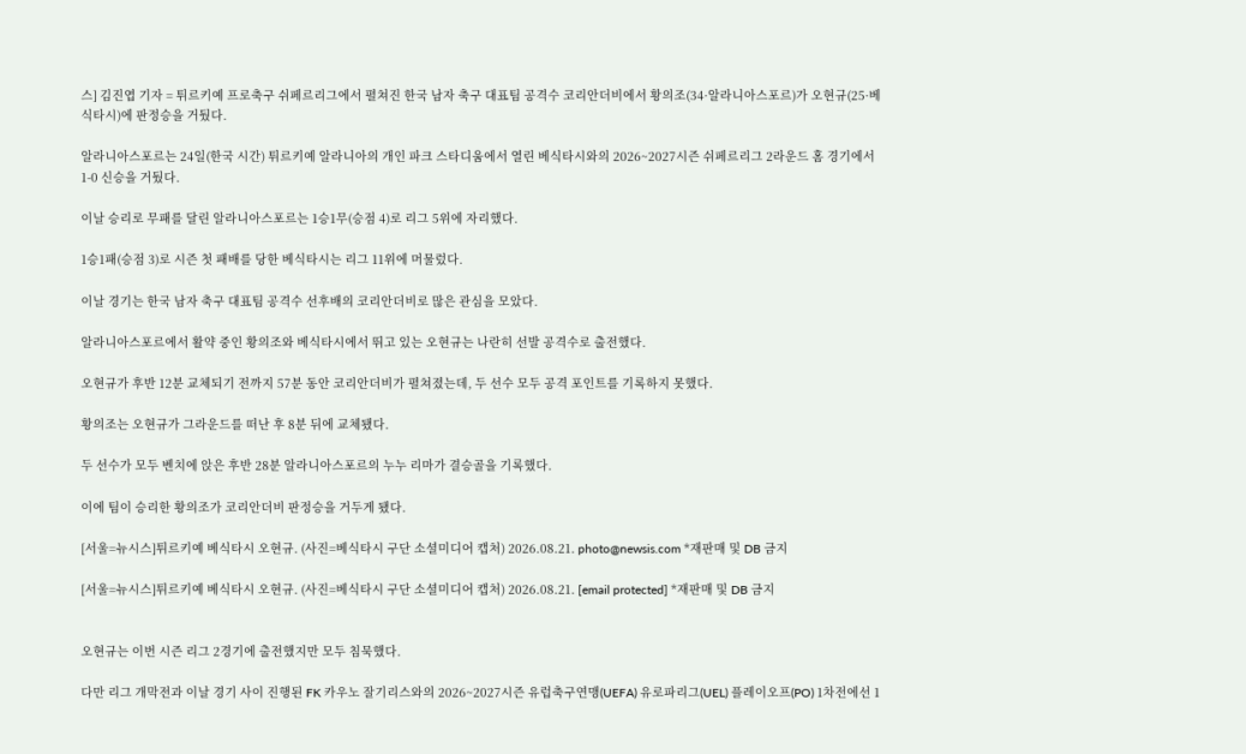스] 김진엽 기자 = 튀르키예 프로축구 쉬페르리그에서 펼쳐진 한국 남자 축구 대표팀 공격수 코리안더비에서 황의조(34·알라니아스포르)가 오현규(25·베식타시)에 판정승을 거뒀다.

알라니아스포르는 24일(한국 시간) 튀르키예 알라니아의 개인 파크 스타디움에서 열린 베식타시와의 2026~2027시즌 쉬페르리그 2라운드 홈 경기에서 1-0 신승을 거뒀다.

이날 승리로 무패를 달린 알라니아스포르는 1승1무(승점 4)로 리그 5위에 자리했다.

1승1패(승점 3)로 시즌 첫 패배를 당한 베식타시는 리그 11위에 머물렀다.

이날 경기는 한국 남자 축구 대표팀 공격수 선후배의 코리안더비로 많은 관심을 모았다.

알라니아스포르에서 활약 중인 황의조와 베식타시에서 뛰고 있는 오현규는 나란히 선발 공격수로 출전했다.

오현규가 후반 12분 교체되기 전까지 57분 동안 코리안더비가 펼쳐졌는데, 두 선수 모두 공격 포인트를 기록하지 못했다.

황의조는 오현규가 그라운드를 떠난 후 8분 뒤에 교체됐다.

두 선수가 모두 벤치에 앉은 후반 28분 알라니아스포르의 누누 리마가 결승골을 기록했다.

이에 팀이 승리한 황의조가 코리안더비 판정승을 거두게 됐다.

[서울=뉴시스]튀르키예 베식타시 오현규. (사진=베식타시 구단 소셜미디어 캡처) 2026.08.21. photo@newsis.com *재판매 및 DB 금지

[서울=뉴시스]튀르키예 베식타시 오현규. (사진=베식타시 구단 소셜미디어 캡처) 2026.08.21. [email protected] *재판매 및 DB 금지


오현규는 이번 시즌 리그 2경기에 출전했지만 모두 침묵했다.

다만 리그 개막전과 이날 경기 사이 진행된 FK 카우노 잘기리스와의 2026~2027시즌 유럽축구연맹(UEFA) 유로파리그(UEL) 플레이오프(PO) 1차전에선 1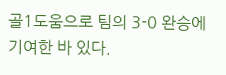골1도움으로 팀의 3-0 완승에 기여한 바 있다.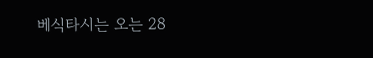베식타시는 오는 28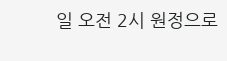일 오전 2시 원정으로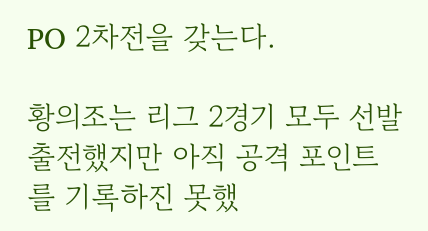PO 2차전을 갖는다.

황의조는 리그 2경기 모두 선발 출전했지만 아직 공격 포인트를 기록하진 못했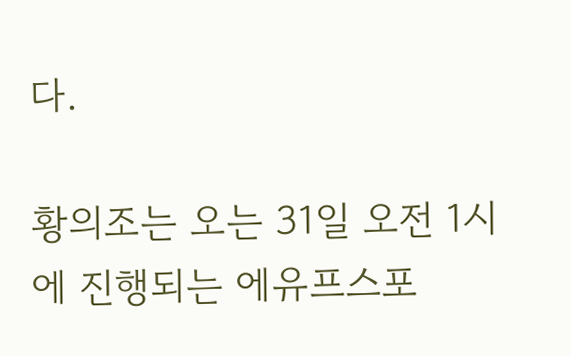다.

황의조는 오는 31일 오전 1시에 진행되는 에유프스포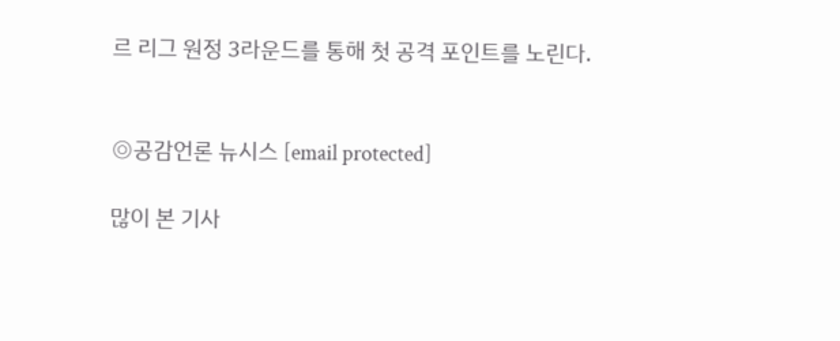르 리그 원정 3라운드를 통해 첫 공격 포인트를 노린다.


◎공감언론 뉴시스 [email protected]

많이 본 기사